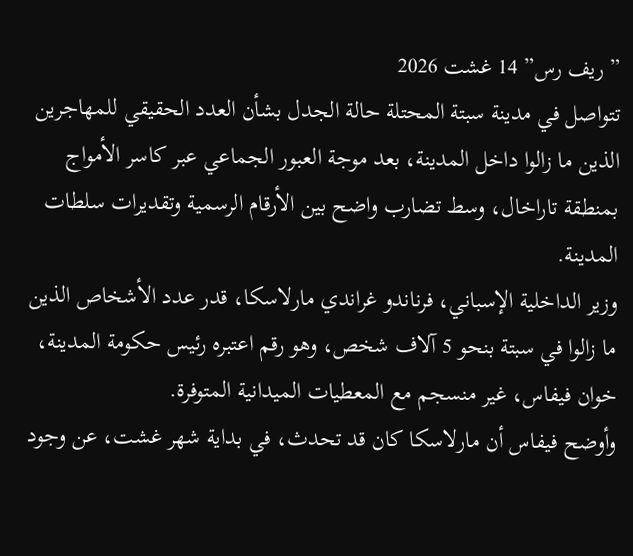” ريف رس” 14 غشت 2026
تتواصل في مدينة سبتة المحتلة حالة الجدل بشأن العدد الحقيقي للمهاجرين الذين ما زالوا داخل المدينة، بعد موجة العبور الجماعي عبر كاسر الأمواج بمنطقة تاراخال، وسط تضارب واضح بين الأرقام الرسمية وتقديرات سلطات المدينة.
وزير الداخلية الإسباني، فرناندو غراندي مارلاسكا، قدر عدد الأشخاص الذين ما زالوا في سبتة بنحو 5 آلاف شخص، وهو رقم اعتبره رئيس حكومة المدينة، خوان فيفاس، غير منسجم مع المعطيات الميدانية المتوفرة.
وأوضح فيفاس أن مارلاسكا كان قد تحدث، في بداية شهر غشت، عن وجود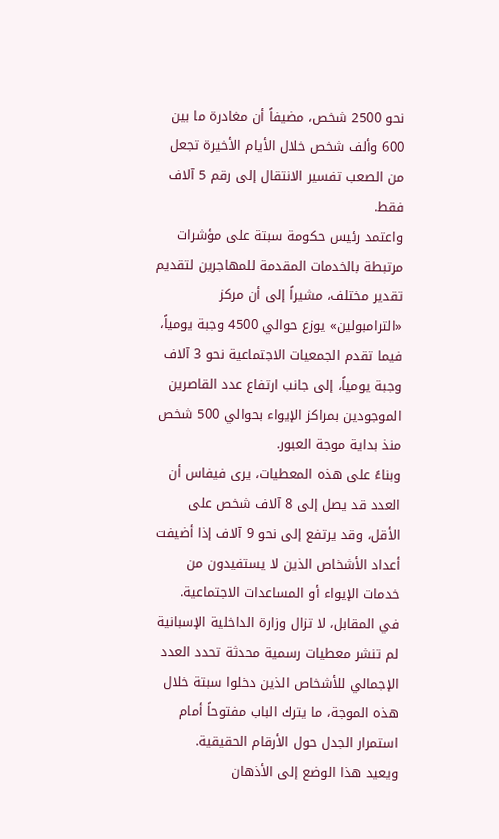نحو 2500 شخص، مضيفاً أن مغادرة ما بين 600 وألف شخص خلال الأيام الأخيرة تجعل من الصعب تفسير الانتقال إلى رقم 5 آلاف فقط.
واعتمد رئيس حكومة سبتة على مؤشرات مرتبطة بالخدمات المقدمة للمهاجرين لتقديم تقدير مختلف، مشيراً إلى أن مركز «الترامبولين» يوزع حوالي 4500 وجبة يومياً، فيما تقدم الجمعيات الاجتماعية نحو 3 آلاف وجبة يومياً، إلى جانب ارتفاع عدد القاصرين الموجودين بمراكز الإيواء بحوالي 500 شخص منذ بداية موجة العبور.
وبناءً على هذه المعطيات، يرى فيفاس أن العدد قد يصل إلى 8 آلاف شخص على الأقل، وقد يرتفع إلى نحو 9 آلاف إذا أضيفت أعداد الأشخاص الذين لا يستفيدون من خدمات الإيواء أو المساعدات الاجتماعية.
في المقابل، لا تزال وزارة الداخلية الإسبانية لم تنشر معطيات رسمية محدثة تحدد العدد الإجمالي للأشخاص الذين دخلوا سبتة خلال هذه الموجة، ما يترك الباب مفتوحاً أمام استمرار الجدل حول الأرقام الحقيقية.
ويعيد هذا الوضع إلى الأذهان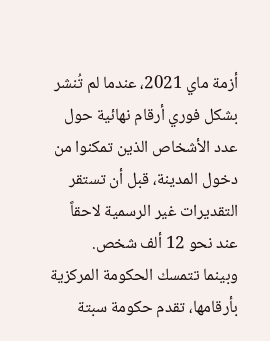أزمة ماي 2021، عندما لم تُنشر بشكل فوري أرقام نهائية حول عدد الأشخاص الذين تمكنوا من دخول المدينة، قبل أن تستقر التقديرات غير الرسمية لاحقاً عند نحو 12 ألف شخص.
وبينما تتمسك الحكومة المركزية بأرقامها، تقدم حكومة سبتة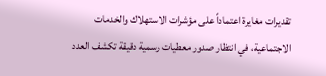تقديرات مغايرة اعتماداً على مؤشرات الاستهلاك والخدمات الاجتماعية، في انتظار صدور معطيات رسمية دقيقة تكشف العدد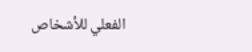الفعلي للأشخاص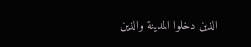الذين دخلوا المدينة والذين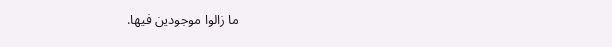ما زالوا موجودين فيها.